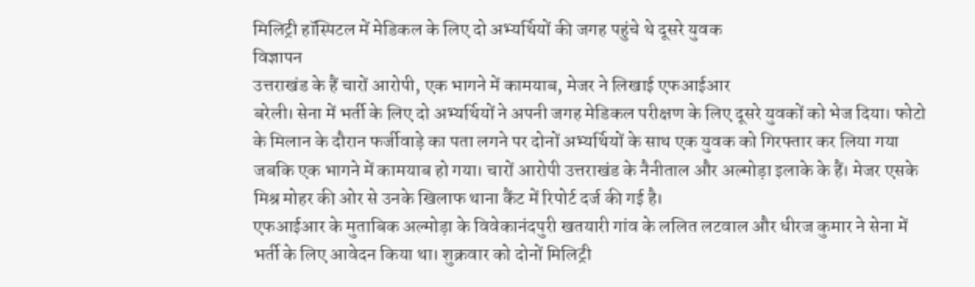मिलिट्री हॉस्पिटल में मेडिकल के लिए दो अभ्यर्थियों की जगह पहुंचे थे दूसरे युवक
विज्ञापन
उत्तराखंड के हैं चारों आरोपी, एक भागने में कामयाब, मेजर ने लिखाई एफआईआर
बरेली। सेना में भर्ती के लिए दो अभ्यर्थियों ने अपनी जगह मेडिकल परीक्षण के लिए दूसरे युवकों को भेज दिया। फोटो के मिलान के दौरान फर्जीवाड़े का पता लगने पर दोनों अभ्यर्थियों के साथ एक युवक को गिरफ्तार कर लिया गया जबकि एक भागने में कामयाब हो गया। चारों आरोपी उत्तराखंड के नैनीताल और अल्मोड़ा इलाके के हैं। मेजर एसके मिश्र मोहर की ओर से उनके खिलाफ थाना कैंट में रिपोर्ट दर्ज की गई है।
एफआईआर के मुताबिक अल्मोड़ा के विवेकानंदपुरी खतयारी गांव के ललित लटवाल और धीरज कुमार ने सेना में भर्ती के लिए आवेदन किया था। शुक्रवार को दोनों मिलिट्री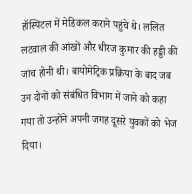हॉस्पिटल में मेडिकल कराने पहुंचे थे। ललित लटवाल की आंखों और धीरज कुमार की हड्डी की जांच होनी थी। बायोमेट्रिक प्रक्रिया के बाद जब उन दोनों को संबंधित विभाग में जाने को कहा गया तो उन्होंने अपनी जगह दूसरे युवकों को भेज दिया।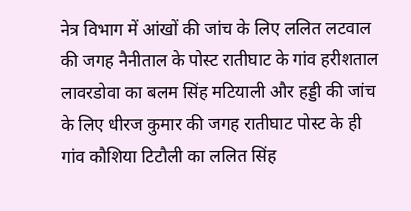नेत्र विभाग में आंखों की जांच के लिए ललित लटवाल की जगह नैनीताल के पोस्ट रातीघाट के गांव हरीशताल लावरडोवा का बलम सिंह मटियाली और हड्डी की जांच के लिए धीरज कुमार की जगह रातीघाट पोस्ट के ही गांव कौशिया टिटौली का ललित सिंह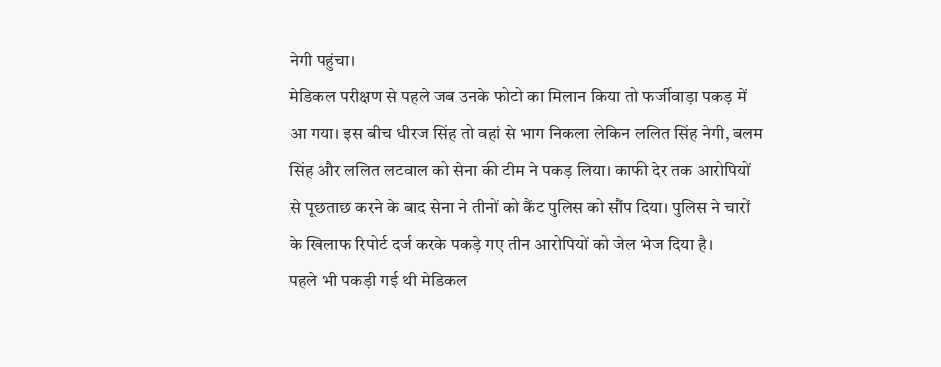नेगी पहुंचा।
मेडिकल परीक्षण से पहले जब उनके फोटो का मिलान किया तो फर्जीवाड़ा पकड़ में आ गया। इस बीच धीरज सिंह तो वहां से भाग निकला लेकिन ललित सिंह नेगी, बलम सिंह और ललित लटवाल को सेना की टीम ने पकड़ लिया। काफी देर तक आरोपियों से पूछताछ करने के बाद सेना ने तीनों को कैंट पुलिस को सौंप दिया। पुलिस ने चारों के खिलाफ रिपोर्ट दर्ज करके पकड़े गए तीन आरोपियों को जेल भेज दिया है।
पहले भी पकड़ी गई थी मेडिकल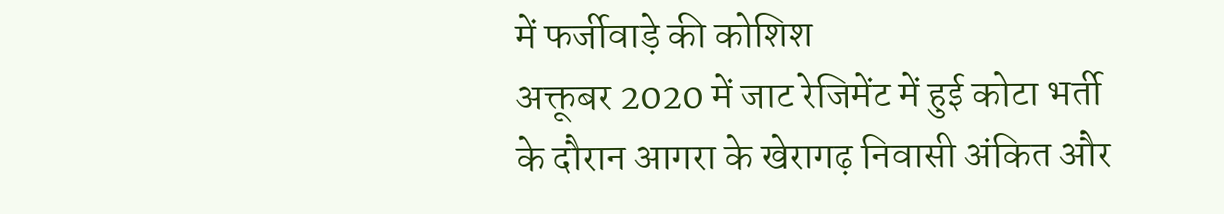में फर्जीवाड़े की कोशिश
अक्तूबर 2020 में जाट रेजिमेंट में हुई कोटा भर्ती के दौरान आगरा के खेरागढ़ निवासी अंकित और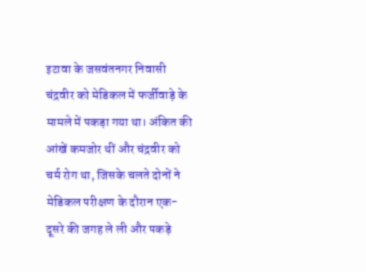इटावा के जसवंतनगर निवासी चंद्रवीर को मेडिकल में फर्जीवाड़े के मामले में पकड़ा गया था। अंकित की आंखें कमजोर थीं और चंद्रवीर को चर्म रोग था, जिसके चलते दोनों ने मेडिकल परीक्षण के दौरान एक-दूसरे की जगह ले ली और पकड़े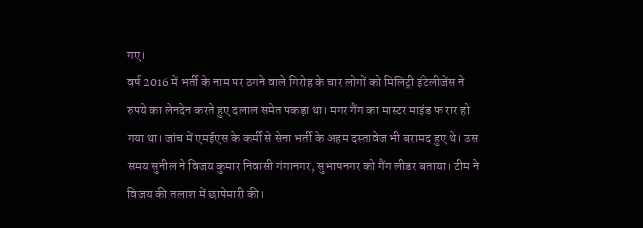गए।
वर्ष 2016 में भर्ती के नाम पर ठगने वाले गिरोह के चार लोगों को मिलिट्री इंटेलीजेंस ने रुपये का लेनदेन करते हुए दलाल समेत पकड़ा था। मगर गैंग का मास्टर माइंड फ रार हो गया था। जांच में एमईएस के कर्मी से सेना भर्ती के अहम दस्तावेज भी बरामद हुए थे। उस समय सुनील ने विजय कुमार निवासी गंगानगर, सुभाषनगर को गैंग लीडर बताया। टीम ने विजय की तलाश में छापेमारी की।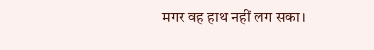मगर वह हाथ नहीं लग सका।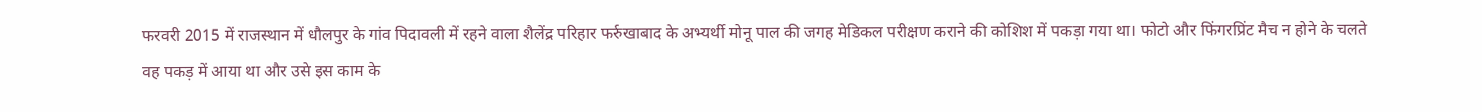फरवरी 2015 में राजस्थान में धौलपुर के गांव पिदावली में रहने वाला शैलेंद्र परिहार फर्रुखाबाद के अभ्यर्थी मोनू पाल की जगह मेडिकल परीक्षण कराने की कोशिश में पकड़ा गया था। फोटो और फिंगरप्रिंट मैच न होने के चलते वह पकड़ में आया था और उसे इस काम के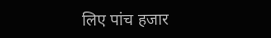लिए पांच हजार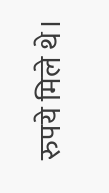रुपये मिले थे।